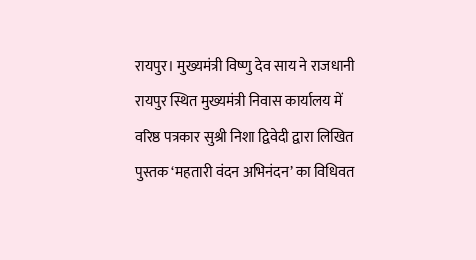रायपुर। मुख्यमंत्री विष्णु देव साय ने राजधानी रायपुर स्थित मुख्यमंत्री निवास कार्यालय में वरिष्ठ पत्रकार सुश्री निशा द्विवेदी द्वारा लिखित पुस्तक ‘महतारी वंदन अभिनंदन’ का विधिवत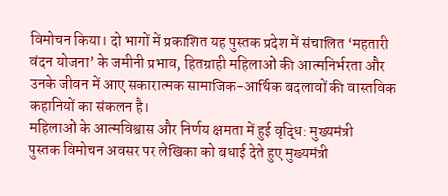विमोचन किया। दो भागों में प्रकाशित यह पुस्तक प्रदेश में संचालित ‘महतारी वंदन योजना’ के जमीनी प्रभाव, हितग्राही महिलाओं की आत्मनिर्भरता और उनके जीवन में आए सकारात्मक सामाजिक-आर्थिक बदलावों की वास्तविक कहानियों का संकलन है।
महिलाओं के आत्मविश्वास और निर्णय क्षमता में हुई वृद्धि: मुख्यमंत्री
पुस्तक विमोचन अवसर पर लेखिका को बधाई देते हुए मुख्यमंत्री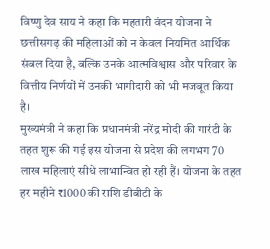विष्णु देव साय ने कहा कि महतारी वंदन योजना ने छत्तीसगढ़ की महिलाओं को न केवल नियमित आर्थिक संबल दिया है, बल्कि उनके आत्मविश्वास और परिवार के वित्तीय निर्णयों में उनकी भागीदारी को भी मजबूत किया है।
मुख्यमंत्री ने कहा कि प्रधानमंत्री नरेंद्र मोदी की गारंटी के तहत शुरू की गई इस योजना से प्रदेश की लगभग 70 लाख महिलाएं सीधे लाभान्वित हो रही हैं। योजना के तहत हर महीने ₹1000 की राशि डीबीटी के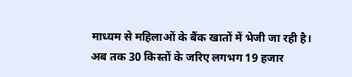माध्यम से महिलाओं के बैंक खातों में भेजी जा रही है। अब तक 30 किस्तों के जरिए लगभग 19 हजार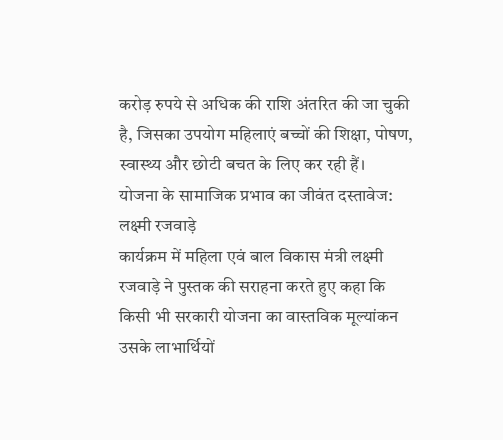करोड़ रुपये से अधिक की राशि अंतरित की जा चुकी है, जिसका उपयोग महिलाएं बच्चों की शिक्षा, पोषण, स्वास्थ्य और छोटी बचत के लिए कर रही हैं।
योजना के सामाजिक प्रभाव का जीवंत दस्तावेज: लक्ष्मी रजवाड़े
कार्यक्रम में महिला एवं बाल विकास मंत्री लक्ष्मी रजवाड़े ने पुस्तक की सराहना करते हुए कहा कि किसी भी सरकारी योजना का वास्तविक मूल्यांकन उसके लाभार्थियों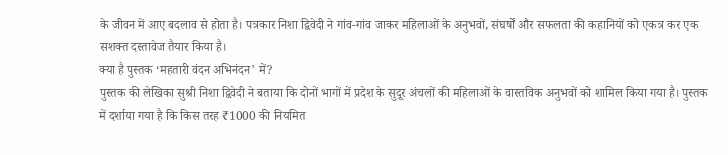के जीवन में आए बदलाव से होता है। पत्रकार निशा द्विवेदी ने गांव-गांव जाकर महिलाओं के अनुभवों, संघर्षों और सफलता की कहानियों को एकत्र कर एक सशक्त दस्तावेज तैयार किया है।
क्या है पुस्तक ‘महतारी वंदन अभिनंदन’ में?
पुस्तक की लेखिका सुश्री निशा द्विवेदी ने बताया कि दोनों भागों में प्रदेश के सुदूर अंचलों की महिलाओं के वास्तविक अनुभवों को शामिल किया गया है। पुस्तक में दर्शाया गया है कि किस तरह ₹1000 की नियमित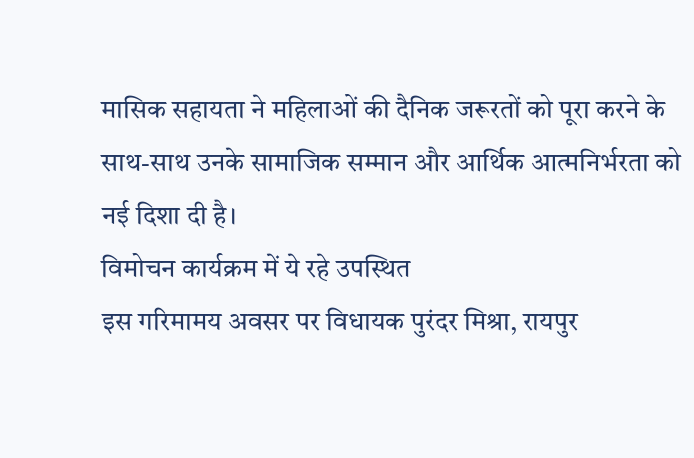मासिक सहायता ने महिलाओं की दैनिक जरूरतों को पूरा करने के साथ-साथ उनके सामाजिक सम्मान और आर्थिक आत्मनिर्भरता को नई दिशा दी है।
विमोचन कार्यक्रम में ये रहे उपस्थित
इस गरिमामय अवसर पर विधायक पुरंदर मिश्रा, रायपुर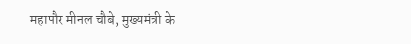महापौर मीनल चौबे, मुख्यमंत्री के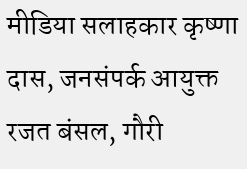मीडिया सलाहकार कृष्णा दास, जनसंपर्क आयुक्त रजत बंसल, गौरी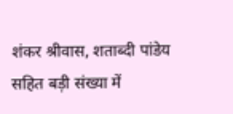शंकर श्रीवास, शताब्दी पांडेय सहित बड़ी संख्या में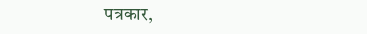पत्रकार,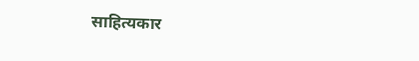साहित्यकार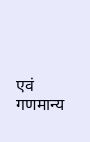एवं गणमान्य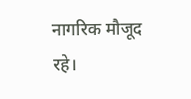नागरिक मौजूद रहे।